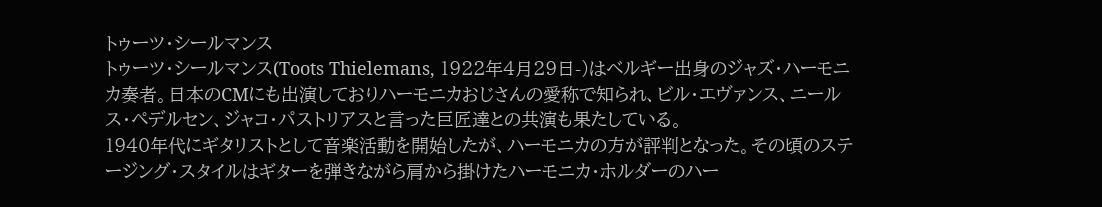トゥーツ・シールマンス
トゥーツ・シールマンス(Toots Thielemans, 1922年4月29日-)はベルギー出身のジャズ・ハーモニカ奏者。日本のCMにも出演しておりハーモニカおじさんの愛称で知られ、ビル・エヴァンス、ニールス・ペデルセン、ジャコ・パストリアスと言った巨匠達との共演も果たしている。
1940年代にギタリストとして音楽活動を開始したが、ハーモニカの方が評判となった。その頃のステージング・スタイルはギターを弾きながら肩から掛けたハーモニカ・ホルダーのハー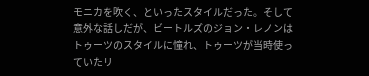モニカを吹く、といったスタイルだった。そして意外な話しだが、ビートルズのジョン・レノンはトゥーツのスタイルに憧れ、トゥーツが当時使っていたリ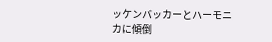ッケンバッカーとハーモニカに傾倒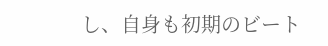し、自身も初期のビート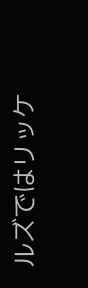ルズではリッケ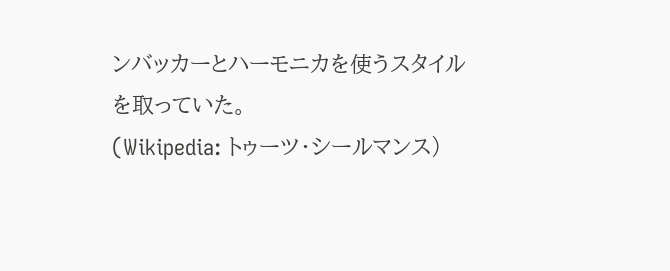ンバッカーとハーモニカを使うスタイルを取っていた。
(Wikipedia: トゥーツ・シールマンス)